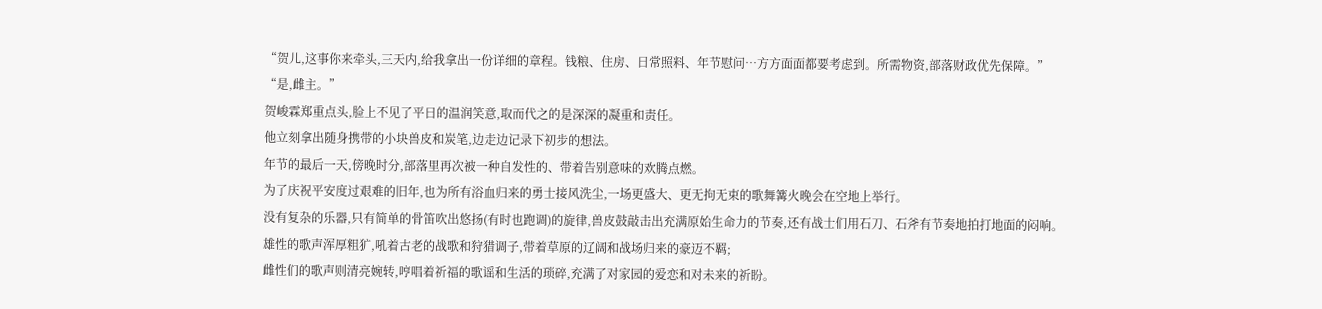“贺儿,这事你来牵头,三天内,给我拿出一份详细的章程。钱粮、住房、日常照料、年节慰问…方方面面都要考虑到。所需物资,部落财政优先保障。”
“是,雌主。”
贺峻霖郑重点头,脸上不见了平日的温润笑意,取而代之的是深深的凝重和责任。
他立刻拿出随身携带的小块兽皮和炭笔,边走边记录下初步的想法。
年节的最后一天,傍晚时分,部落里再次被一种自发性的、带着告别意味的欢腾点燃。
为了庆祝平安度过艰难的旧年,也为所有浴血归来的勇士接风洗尘,一场更盛大、更无拘无束的歌舞篝火晚会在空地上举行。
没有复杂的乐器,只有简单的骨笛吹出悠扬(有时也跑调)的旋律,兽皮鼓敲击出充满原始生命力的节奏,还有战士们用石刀、石斧有节奏地拍打地面的闷响。
雄性的歌声浑厚粗犷,吼着古老的战歌和狩猎调子,带着草原的辽阔和战场归来的豪迈不羁;
雌性们的歌声则清亮婉转,哼唱着祈福的歌谣和生活的琐碎,充满了对家园的爱恋和对未来的祈盼。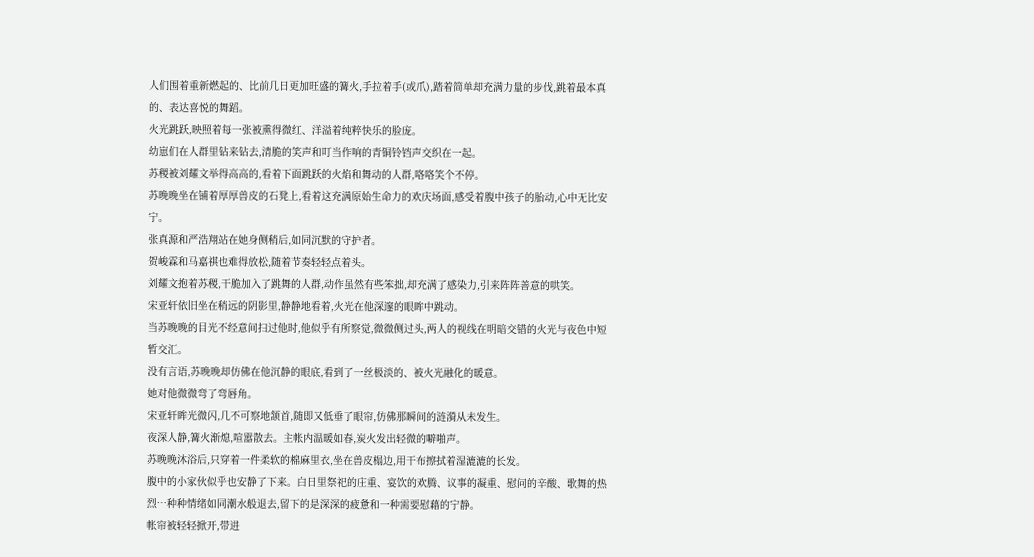人们围着重新燃起的、比前几日更加旺盛的篝火,手拉着手(或爪),踏着简单却充满力量的步伐,跳着最本真的、表达喜悦的舞蹈。
火光跳跃,映照着每一张被熏得微红、洋溢着纯粹快乐的脸庞。
幼崽们在人群里钻来钻去,清脆的笑声和叮当作响的青铜铃铛声交织在一起。
苏稷被刘耀文举得高高的,看着下面跳跃的火焰和舞动的人群,咯咯笑个不停。
苏晚晚坐在铺着厚厚兽皮的石凳上,看着这充满原始生命力的欢庆场面,感受着腹中孩子的胎动,心中无比安宁。
张真源和严浩翔站在她身侧稍后,如同沉默的守护者。
贺峻霖和马嘉祺也难得放松,随着节奏轻轻点着头。
刘耀文抱着苏稷,干脆加入了跳舞的人群,动作虽然有些笨拙,却充满了感染力,引来阵阵善意的哄笑。
宋亚轩依旧坐在稍远的阴影里,静静地看着,火光在他深邃的眼眸中跳动。
当苏晚晚的目光不经意间扫过他时,他似乎有所察觉,微微侧过头,两人的视线在明暗交错的火光与夜色中短暂交汇。
没有言语,苏晚晚却仿佛在他沉静的眼底,看到了一丝极淡的、被火光融化的暖意。
她对他微微弯了弯唇角。
宋亚轩眸光微闪,几不可察地颔首,随即又低垂了眼帘,仿佛那瞬间的涟漪从未发生。
夜深人静,篝火渐熄,喧嚣散去。主帐内温暖如春,炭火发出轻微的噼啪声。
苏晚晚沐浴后,只穿着一件柔软的棉麻里衣,坐在兽皮榻边,用干布擦拭着湿漉漉的长发。
腹中的小家伙似乎也安静了下来。白日里祭祀的庄重、宴饮的欢腾、议事的凝重、慰问的辛酸、歌舞的热烈…种种情绪如同潮水般退去,留下的是深深的疲惫和一种需要慰藉的宁静。
帐帘被轻轻掀开,带进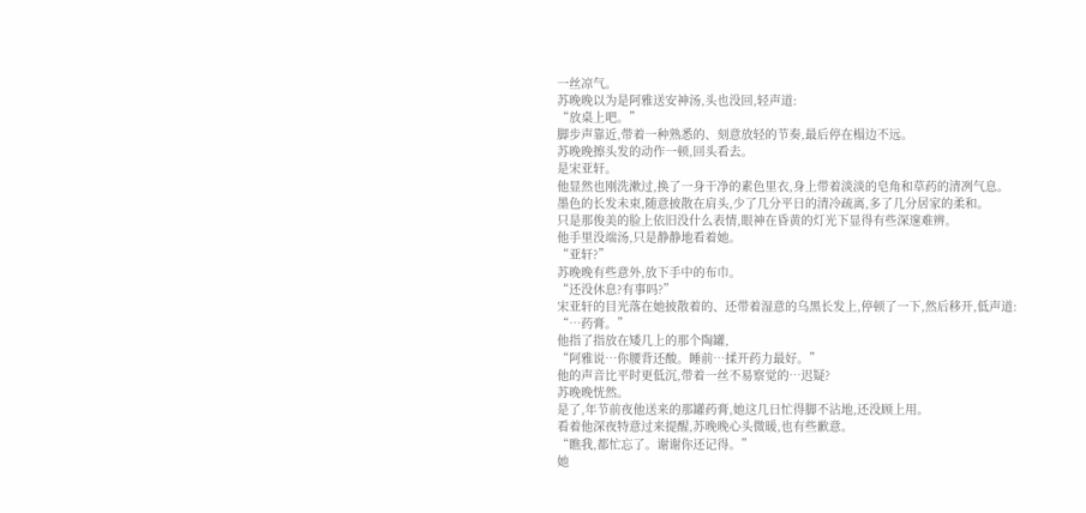一丝凉气。
苏晚晚以为是阿雅送安神汤,头也没回,轻声道:
“放桌上吧。”
脚步声靠近,带着一种熟悉的、刻意放轻的节奏,最后停在榻边不远。
苏晚晚擦头发的动作一顿,回头看去。
是宋亚轩。
他显然也刚洗漱过,换了一身干净的素色里衣,身上带着淡淡的皂角和草药的清冽气息。
墨色的长发未束,随意披散在肩头,少了几分平日的清冷疏离,多了几分居家的柔和。
只是那俊美的脸上依旧没什么表情,眼神在昏黄的灯光下显得有些深邃难辨。
他手里没端汤,只是静静地看着她。
“亚轩?”
苏晚晚有些意外,放下手中的布巾。
“还没休息?有事吗?”
宋亚轩的目光落在她披散着的、还带着湿意的乌黑长发上,停顿了一下,然后移开,低声道:
“…药膏。”
他指了指放在矮几上的那个陶罐,
“阿雅说…你腰背还酸。睡前…揉开药力最好。”
他的声音比平时更低沉,带着一丝不易察觉的…迟疑?
苏晚晚恍然。
是了,年节前夜他送来的那罐药膏,她这几日忙得脚不沾地,还没顾上用。
看着他深夜特意过来提醒,苏晚晚心头微暖,也有些歉意。
“瞧我,都忙忘了。谢谢你还记得。”
她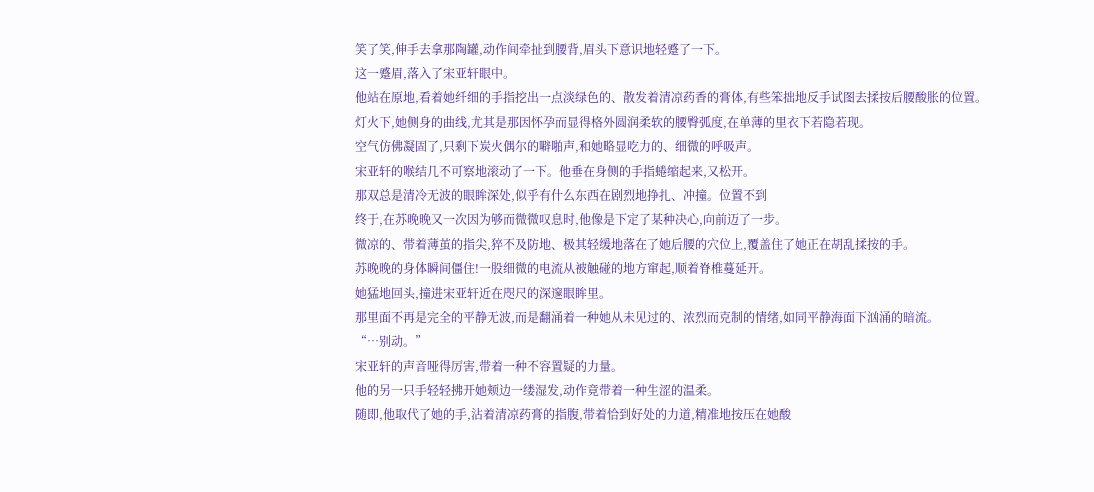笑了笑,伸手去拿那陶罐,动作间牵扯到腰背,眉头下意识地轻蹙了一下。
这一蹙眉,落入了宋亚轩眼中。
他站在原地,看着她纤细的手指挖出一点淡绿色的、散发着清凉药香的膏体,有些笨拙地反手试图去揉按后腰酸胀的位置。
灯火下,她侧身的曲线,尤其是那因怀孕而显得格外圆润柔软的腰臀弧度,在单薄的里衣下若隐若现。
空气仿佛凝固了,只剩下炭火偶尔的噼啪声,和她略显吃力的、细微的呼吸声。
宋亚轩的喉结几不可察地滚动了一下。他垂在身侧的手指蜷缩起来,又松开。
那双总是清冷无波的眼眸深处,似乎有什么东西在剧烈地挣扎、冲撞。位置不到
终于,在苏晚晚又一次因为够而微微叹息时,他像是下定了某种决心,向前迈了一步。
微凉的、带着薄茧的指尖,猝不及防地、极其轻缓地落在了她后腰的穴位上,覆盖住了她正在胡乱揉按的手。
苏晚晚的身体瞬间僵住!一股细微的电流从被触碰的地方窜起,顺着脊椎蔓延开。
她猛地回头,撞进宋亚轩近在咫尺的深邃眼眸里。
那里面不再是完全的平静无波,而是翻涌着一种她从未见过的、浓烈而克制的情绪,如同平静海面下汹涌的暗流。
“…别动。”
宋亚轩的声音哑得厉害,带着一种不容置疑的力量。
他的另一只手轻轻拂开她颊边一缕湿发,动作竟带着一种生涩的温柔。
随即,他取代了她的手,沾着清凉药膏的指腹,带着恰到好处的力道,精准地按压在她酸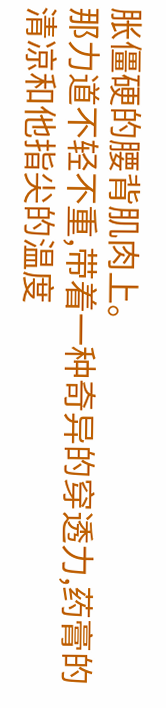胀僵硬的腰背肌肉上。
那力道不轻不重,带着一种奇异的穿透力,药膏的清凉和他指尖的温度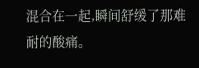混合在一起,瞬间舒缓了那难耐的酸痛。